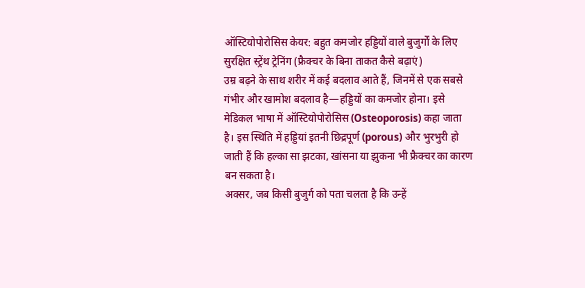ऑस्टियोपोरोसिस केयर: बहुत कमजोर हड्डियों वाले बुजुर्गों के लिए सुरक्षित स्ट्रेंथ ट्रेनिंग (फ्रैक्चर के बिना ताकत कैसे बढ़ाएं)
उम्र बढ़ने के साथ शरीर में कई बदलाव आते हैं, जिनमें से एक सबसे गंभीर और खामोश बदलाव है—हड्डियों का कमजोर होना। इसे मेडिकल भाषा में ऑस्टियोपोरोसिस (Osteoporosis) कहा जाता है। इस स्थिति में हड्डियां इतनी छिद्रपूर्ण (porous) और भुरभुरी हो जाती हैं कि हल्का सा झटका, खांसना या झुकना भी फ्रैक्चर का कारण बन सकता है।
अक्सर, जब किसी बुजुर्ग को पता चलता है कि उन्हें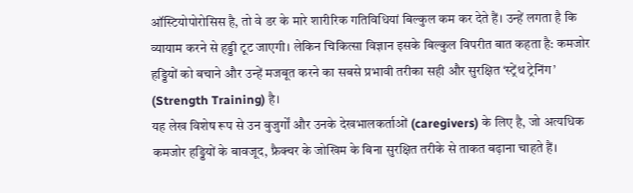ऑस्टियोपोरोसिस है, तो वे डर के मारे शारीरिक गतिविधियां बिल्कुल कम कर देते हैं। उन्हें लगता है कि व्यायाम करने से हड्डी टूट जाएगी। लेकिन चिकित्सा विज्ञान इसके बिल्कुल विपरीत बात कहता है: कमजोर हड्डियों को बचाने और उन्हें मजबूत करने का सबसे प्रभावी तरीका सही और सुरक्षित ‘स्ट्रेंथ ट्रेनिंग’ (Strength Training) है।
यह लेख विशेष रूप से उन बुजुर्गों और उनके देखभालकर्ताओं (caregivers) के लिए है, जो अत्यधिक कमजोर हड्डियों के बावजूद, फ्रैक्चर के जोखिम के बिना सुरक्षित तरीके से ताकत बढ़ाना चाहते हैं।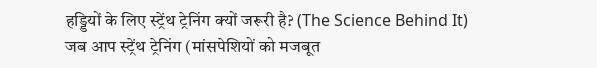हड्डियों के लिए स्ट्रेंथ ट्रेनिंग क्यों जरूरी है? (The Science Behind It)
जब आप स्ट्रेंथ ट्रेनिंग (मांसपेशियों को मजबूत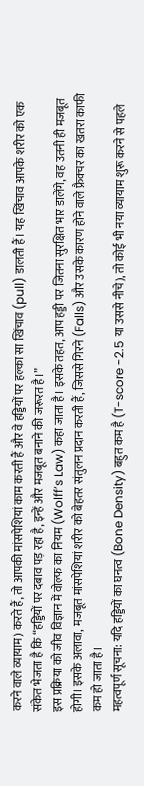करने वाले व्यायाम) करते हैं, तो आपकी मांसपेशियां काम करती हैं और वे हड्डियों पर हल्का सा खिंचाव (pull) डालती हैं। यह खिंचाव आपके शरीर को एक संकेत भेजता है कि “हड्डियों पर दबाव पड़ रहा है, इन्हें और मजबूत बनाने की जरूरत है।”
इस प्रक्रिया को जीव विज्ञान में वोल्फ का नियम (Wolff’s Law) कहा जाता है। इसके तहत, आप हड्डी पर जितना सुरक्षित भार डालेंगे, वह उतनी ही मजबूत होगी। इसके अलावा, मजबूत मांसपेशियां शरीर को बेहतर संतुलन प्रदान करती हैं, जिससे गिरने (Falls) और उसके कारण होने वाले फ्रैक्चर का खतरा काफी कम हो जाता है।
महत्वपूर्ण सूचना: यदि हड्डियों का घनत्व (Bone Density) बहुत कम है (T-score -2.5 या उससे नीचे), तो कोई भी नया व्यायाम शुरू करने से पहले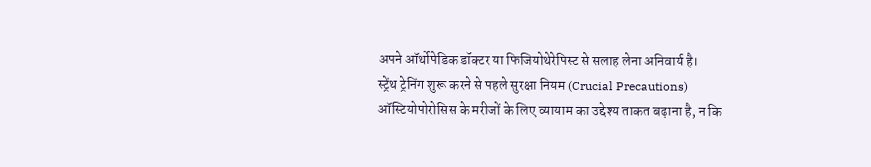अपने ऑर्थोपेडिक डॉक्टर या फिजियोथेरेपिस्ट से सलाह लेना अनिवार्य है।
स्ट्रेंथ ट्रेनिंग शुरू करने से पहले सुरक्षा नियम (Crucial Precautions)
ऑस्टियोपोरोसिस के मरीजों के लिए व्यायाम का उद्देश्य ताकत बढ़ाना है, न कि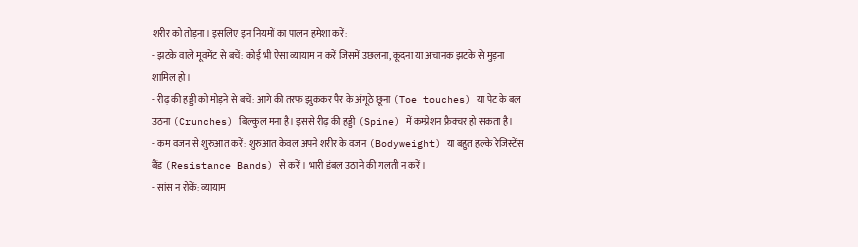शरीर को तोड़ना। इसलिए इन नियमों का पालन हमेशा करें:
- झटके वाले मूवमेंट से बचें: कोई भी ऐसा व्यायाम न करें जिसमें उछलना, कूदना या अचानक झटके से मुड़ना शामिल हो।
- रीढ़ की हड्डी को मोड़ने से बचें: आगे की तरफ झुककर पैर के अंगूठे छूना (Toe touches) या पेट के बल उठना (Crunches) बिल्कुल मना है। इससे रीढ़ की हड्डी (Spine) में कम्प्रेशन फ्रैक्चर हो सकता है।
- कम वजन से शुरुआत करें: शुरुआत केवल अपने शरीर के वजन (Bodyweight) या बहुत हल्के रेजिस्टेंस बैंड (Resistance Bands) से करें। भारी डंबल उठाने की गलती न करें।
- सांस न रोकें: व्यायाम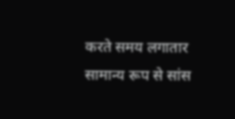करते समय लगातार सामान्य रूप से सांस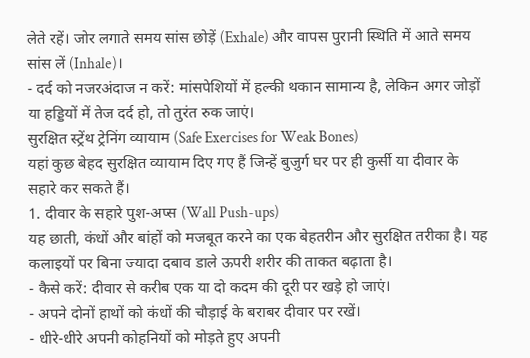लेते रहें। जोर लगाते समय सांस छोड़ें (Exhale) और वापस पुरानी स्थिति में आते समय सांस लें (Inhale)।
- दर्द को नजरअंदाज न करें: मांसपेशियों में हल्की थकान सामान्य है, लेकिन अगर जोड़ों या हड्डियों में तेज दर्द हो, तो तुरंत रुक जाएं।
सुरक्षित स्ट्रेंथ ट्रेनिंग व्यायाम (Safe Exercises for Weak Bones)
यहां कुछ बेहद सुरक्षित व्यायाम दिए गए हैं जिन्हें बुजुर्ग घर पर ही कुर्सी या दीवार के सहारे कर सकते हैं।
1. दीवार के सहारे पुश-अप्स (Wall Push-ups)
यह छाती, कंधों और बांहों को मजबूत करने का एक बेहतरीन और सुरक्षित तरीका है। यह कलाइयों पर बिना ज्यादा दबाव डाले ऊपरी शरीर की ताकत बढ़ाता है।
- कैसे करें: दीवार से करीब एक या दो कदम की दूरी पर खड़े हो जाएं।
- अपने दोनों हाथों को कंधों की चौड़ाई के बराबर दीवार पर रखें।
- धीरे-धीरे अपनी कोहनियों को मोड़ते हुए अपनी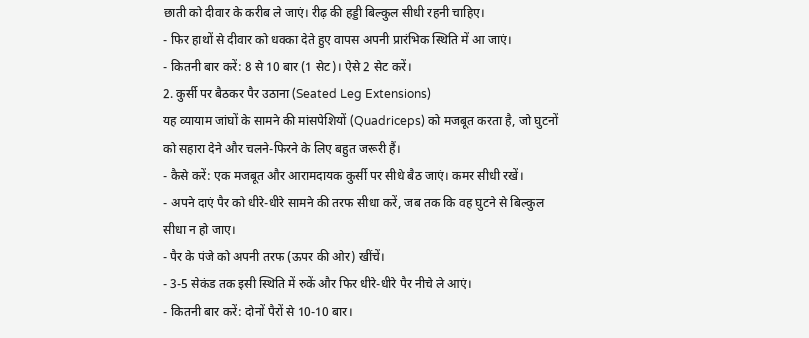छाती को दीवार के करीब ले जाएं। रीढ़ की हड्डी बिल्कुल सीधी रहनी चाहिए।
- फिर हाथों से दीवार को धक्का देते हुए वापस अपनी प्रारंभिक स्थिति में आ जाएं।
- कितनी बार करें: 8 से 10 बार (1 सेट)। ऐसे 2 सेट करें।
2. कुर्सी पर बैठकर पैर उठाना (Seated Leg Extensions)
यह व्यायाम जांघों के सामने की मांसपेशियों (Quadriceps) को मजबूत करता है, जो घुटनों को सहारा देने और चलने-फिरने के लिए बहुत जरूरी हैं।
- कैसे करें: एक मजबूत और आरामदायक कुर्सी पर सीधे बैठ जाएं। कमर सीधी रखें।
- अपने दाएं पैर को धीरे-धीरे सामने की तरफ सीधा करें, जब तक कि वह घुटने से बिल्कुल सीधा न हो जाए।
- पैर के पंजे को अपनी तरफ (ऊपर की ओर) खींचें।
- 3-5 सेकंड तक इसी स्थिति में रुकें और फिर धीरे-धीरे पैर नीचे ले आएं।
- कितनी बार करें: दोनों पैरों से 10-10 बार।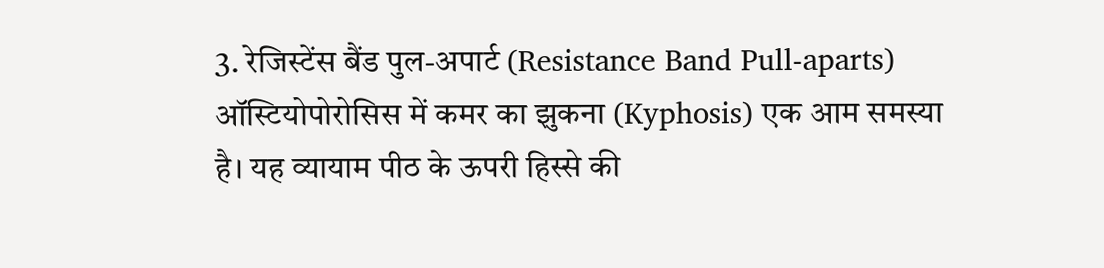3. रेजिस्टेंस बैंड पुल-अपार्ट (Resistance Band Pull-aparts)
ऑस्टियोपोरोसिस में कमर का झुकना (Kyphosis) एक आम समस्या है। यह व्यायाम पीठ के ऊपरी हिस्से की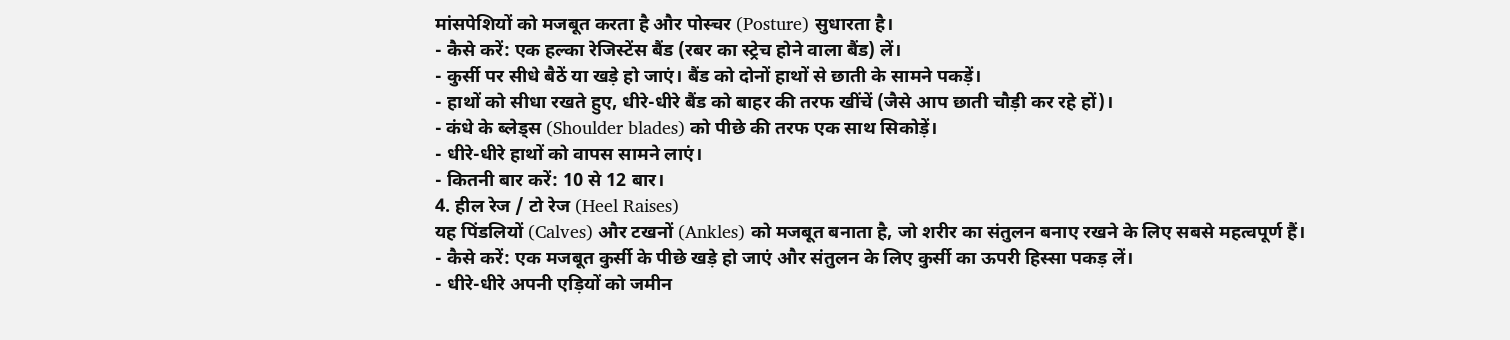मांसपेशियों को मजबूत करता है और पोस्चर (Posture) सुधारता है।
- कैसे करें: एक हल्का रेजिस्टेंस बैंड (रबर का स्ट्रेच होने वाला बैंड) लें।
- कुर्सी पर सीधे बैठें या खड़े हो जाएं। बैंड को दोनों हाथों से छाती के सामने पकड़ें।
- हाथों को सीधा रखते हुए, धीरे-धीरे बैंड को बाहर की तरफ खींचें (जैसे आप छाती चौड़ी कर रहे हों)।
- कंधे के ब्लेड्स (Shoulder blades) को पीछे की तरफ एक साथ सिकोड़ें।
- धीरे-धीरे हाथों को वापस सामने लाएं।
- कितनी बार करें: 10 से 12 बार।
4. हील रेज / टो रेज (Heel Raises)
यह पिंडलियों (Calves) और टखनों (Ankles) को मजबूत बनाता है, जो शरीर का संतुलन बनाए रखने के लिए सबसे महत्वपूर्ण हैं।
- कैसे करें: एक मजबूत कुर्सी के पीछे खड़े हो जाएं और संतुलन के लिए कुर्सी का ऊपरी हिस्सा पकड़ लें।
- धीरे-धीरे अपनी एड़ियों को जमीन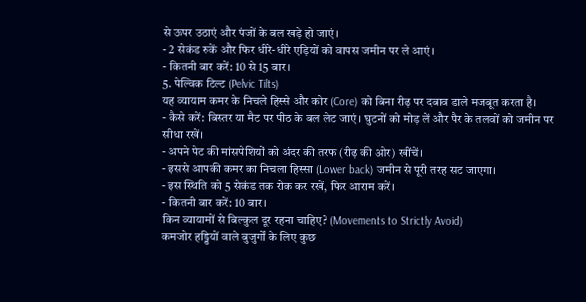से ऊपर उठाएं और पंजों के बल खड़े हो जाएं।
- 2 सेकंड रुकें और फिर धीरे-धीरे एड़ियों को वापस जमीन पर ले आएं।
- कितनी बार करें: 10 से 15 बार।
5. पेल्विक टिल्ट (Pelvic Tilts)
यह व्यायाम कमर के निचले हिस्से और कोर (Core) को बिना रीढ़ पर दबाव डाले मजबूत करता है।
- कैसे करें: बिस्तर या मैट पर पीठ के बल लेट जाएं। घुटनों को मोड़ लें और पैर के तलवों को जमीन पर सीधा रखें।
- अपने पेट की मांसपेशियों को अंदर की तरफ (रीढ़ की ओर) खींचें।
- इससे आपकी कमर का निचला हिस्सा (Lower back) जमीन से पूरी तरह सट जाएगा।
- इस स्थिति को 5 सेकंड तक रोक कर रखें, फिर आराम करें।
- कितनी बार करें: 10 बार।
किन व्यायामों से बिल्कुल दूर रहना चाहिए? (Movements to Strictly Avoid)
कमजोर हड्डियों वाले बुजुर्गों के लिए कुछ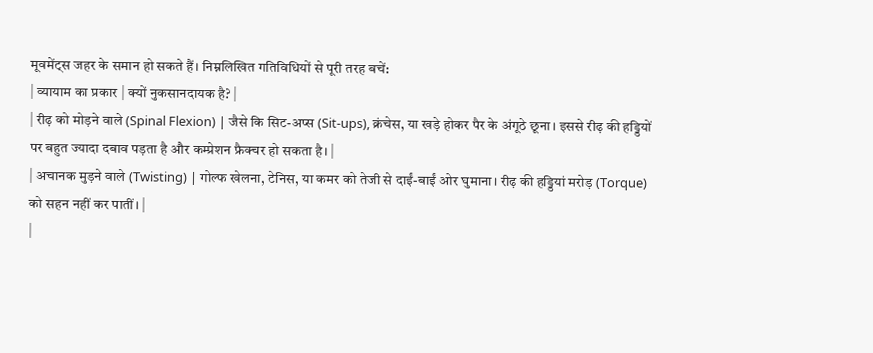मूवमेंट्स जहर के समान हो सकते हैं। निम्नलिखित गतिविधियों से पूरी तरह बचें:
| व्यायाम का प्रकार | क्यों नुकसानदायक है? |
| रीढ़ को मोड़ने वाले (Spinal Flexion) | जैसे कि सिट-अप्स (Sit-ups), क्रंचेस, या खड़े होकर पैर के अंगूठे छूना। इससे रीढ़ की हड्डियों पर बहुत ज्यादा दबाव पड़ता है और कम्प्रेशन फ्रैक्चर हो सकता है। |
| अचानक मुड़ने वाले (Twisting) | गोल्फ खेलना, टेनिस, या कमर को तेजी से दाईं-बाईं ओर घुमाना। रीढ़ की हड्डियां मरोड़ (Torque) को सहन नहीं कर पातीं। |
|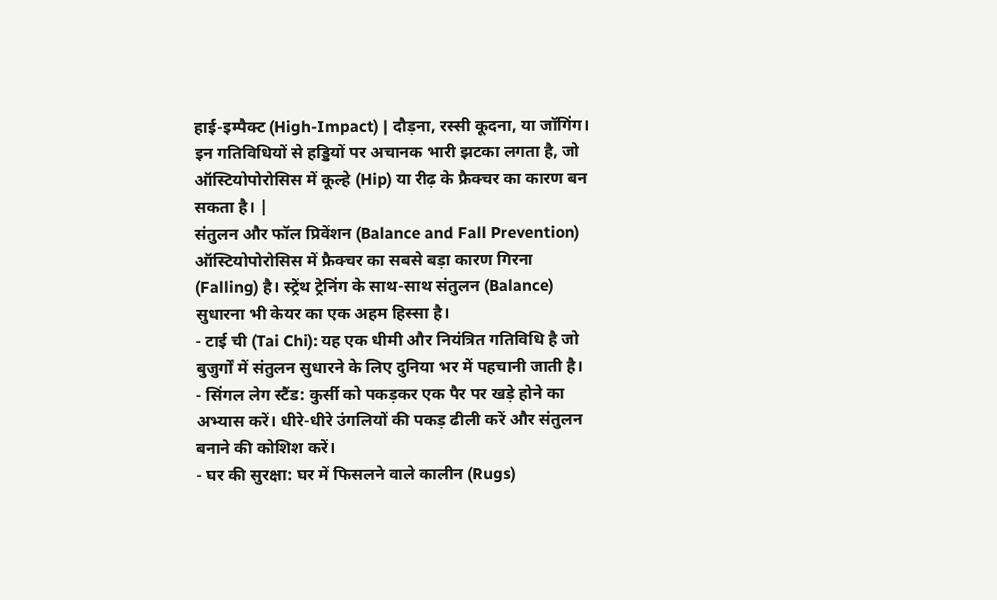हाई-इम्पैक्ट (High-Impact) | दौड़ना, रस्सी कूदना, या जॉगिंग। इन गतिविधियों से हड्डियों पर अचानक भारी झटका लगता है, जो ऑस्टियोपोरोसिस में कूल्हे (Hip) या रीढ़ के फ्रैक्चर का कारण बन सकता है। |
संतुलन और फॉल प्रिवेंशन (Balance and Fall Prevention)
ऑस्टियोपोरोसिस में फ्रैक्चर का सबसे बड़ा कारण गिरना (Falling) है। स्ट्रेंथ ट्रेनिंग के साथ-साथ संतुलन (Balance) सुधारना भी केयर का एक अहम हिस्सा है।
- टाई ची (Tai Chi): यह एक धीमी और नियंत्रित गतिविधि है जो बुजुर्गों में संतुलन सुधारने के लिए दुनिया भर में पहचानी जाती है।
- सिंगल लेग स्टैंड: कुर्सी को पकड़कर एक पैर पर खड़े होने का अभ्यास करें। धीरे-धीरे उंगलियों की पकड़ ढीली करें और संतुलन बनाने की कोशिश करें।
- घर की सुरक्षा: घर में फिसलने वाले कालीन (Rugs)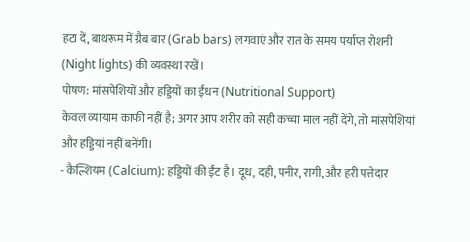हटा दें, बाथरूम में ग्रैब बार (Grab bars) लगवाएं और रात के समय पर्याप्त रोशनी (Night lights) की व्यवस्था रखें।
पोषण: मांसपेशियों और हड्डियों का ईंधन (Nutritional Support)
केवल व्यायाम काफी नहीं है; अगर आप शरीर को सही कच्चा माल नहीं देंगे, तो मांसपेशियां और हड्डियां नहीं बनेंगी।
- कैल्शियम (Calcium): हड्डियों की ईंट है। दूध, दही, पनीर, रागी, और हरी पत्तेदार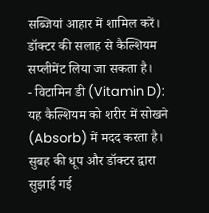सब्जियां आहार में शामिल करें। डॉक्टर की सलाह से कैल्शियम सप्लीमेंट लिया जा सकता है।
- विटामिन डी (Vitamin D): यह कैल्शियम को शरीर में सोखने (Absorb) में मदद करता है। सुबह की धूप और डॉक्टर द्वारा सुझाई गई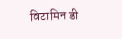विटामिन डी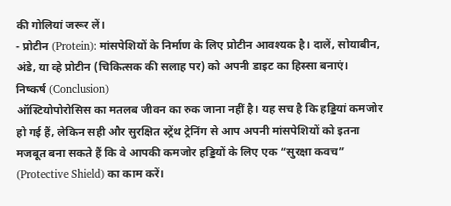की गोलियां जरूर लें।
- प्रोटीन (Protein): मांसपेशियों के निर्माण के लिए प्रोटीन आवश्यक है। दालें, सोयाबीन, अंडे, या व्हे प्रोटीन (चिकित्सक की सलाह पर) को अपनी डाइट का हिस्सा बनाएं।
निष्कर्ष (Conclusion)
ऑस्टियोपोरोसिस का मतलब जीवन का रुक जाना नहीं है। यह सच है कि हड्डियां कमजोर हो गई हैं, लेकिन सही और सुरक्षित स्ट्रेंथ ट्रेनिंग से आप अपनी मांसपेशियों को इतना मजबूत बना सकते हैं कि वे आपकी कमजोर हड्डियों के लिए एक “सुरक्षा कवच” (Protective Shield) का काम करें।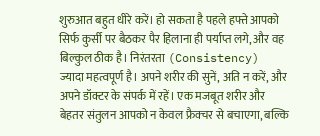शुरुआत बहुत धीरे करें। हो सकता है पहले हफ्ते आपको सिर्फ कुर्सी पर बैठकर पैर हिलाना ही पर्याप्त लगे, और वह बिल्कुल ठीक है। निरंतरता (Consistency) ज्यादा महत्वपूर्ण है। अपने शरीर की सुनें, अति न करें, और अपने डॉक्टर के संपर्क में रहें। एक मजबूत शरीर और बेहतर संतुलन आपको न केवल फ्रैक्चर से बचाएगा, बल्कि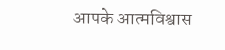आपके आत्मविश्वास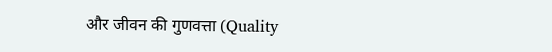और जीवन की गुणवत्ता (Quality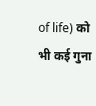of life) को भी कई गुना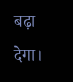बढ़ा देगा।